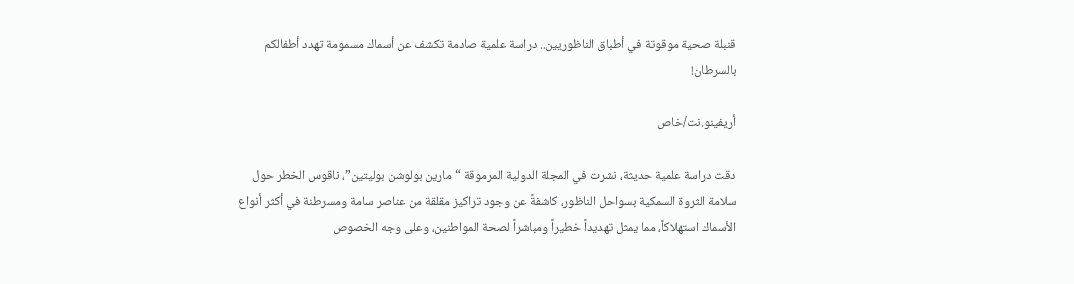قنبلة صحية موقوتة في أطباق الناظوريين.. دراسة علمية صادمة تكشف عن أسماك مسمومة تهدد أطفالكم بالسرطان!

أريفينو.نت/خاص

دقت دراسة علمية حديثة، نشرت في المجلة الدولية المرموقة “مارين بولوشن بوليتين”، ناقوس الخطر حول سلامة الثروة السمكية بسواحل الناظور، كاشفةً عن وجود تراكيز مقلقة من عناصر سامة ومسرطنة في أكثر أنواع الأسماك استهلاكاً، مما يمثل تهديداً خطيراً ومباشراً لصحة المواطنين، وعلى وجه الخصوص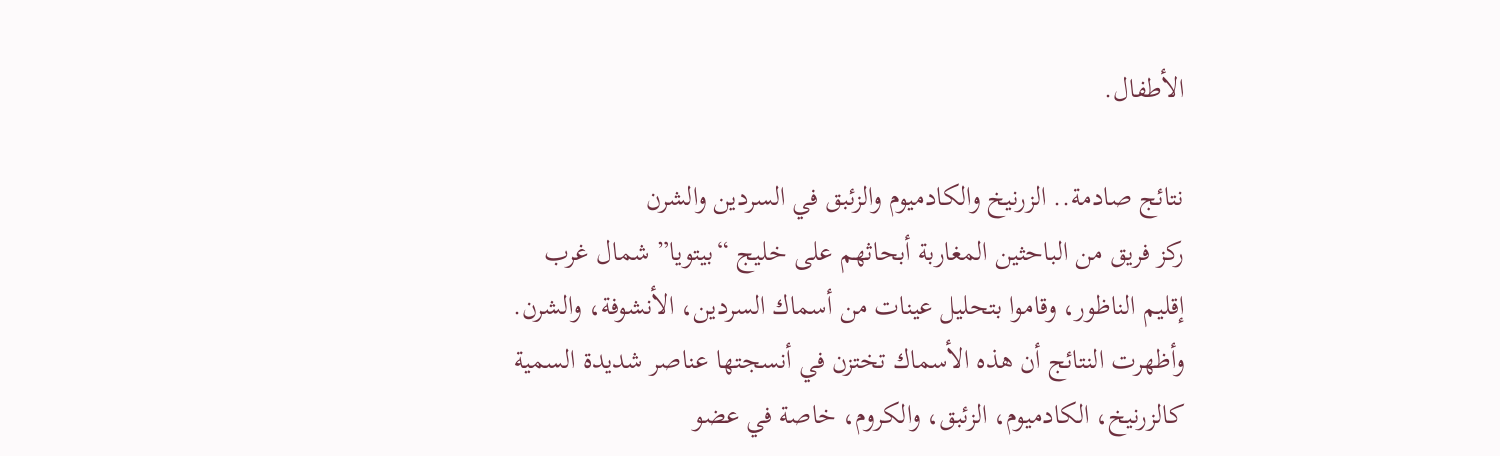الأطفال.

نتائج صادمة.. الزرنيخ والكادميوم والزئبق في السردين والشرن
ركز فريق من الباحثين المغاربة أبحاثهم على خليج “بيتويا” شمال غرب إقليم الناظور، وقاموا بتحليل عينات من أسماك السردين، الأنشوفة، والشرن. وأظهرت النتائج أن هذه الأسماك تختزن في أنسجتها عناصر شديدة السمية كالزرنيخ، الكادميوم، الزئبق، والكروم، خاصة في عضو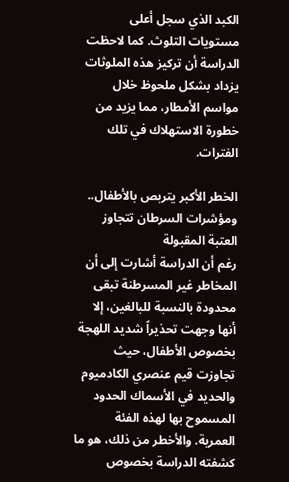الكبد الذي سجل أعلى مستويات التلوث. كما لاحظت الدراسة أن تركيز هذه الملوثات يزداد بشكل ملحوظ خلال مواسم الأمطار، مما يزيد من خطورة الاستهلاك في تلك الفترات.

الخطر الأكبر يتربص بالأطفال.. ومؤشرات السرطان تتجاوز العتبة المقبولة
رغم أن الدراسة أشارت إلى أن المخاطر غير المسرطنة تبقى محدودة بالنسبة للبالغين، إلا أنها وجهت تحذيراً شديد اللهجة بخصوص الأطفال، حيث تجاوزت قيم عنصري الكادميوم والحديد في الأسماك الحدود المسموح بها لهذه الفئة العمرية. والأخطر من ذلك، هو ما كشفته الدراسة بخصوص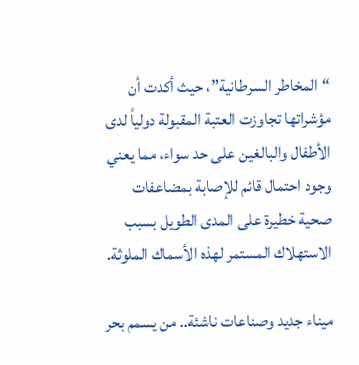“المخاطر السرطانية”، حيث أكدت أن مؤشراتها تجاوزت العتبة المقبولة دولياً لدى الأطفال والبالغين على حد سواء، مما يعني وجود احتمال قائم للإصابة بمضاعفات صحية خطيرة على المدى الطويل بسبب الاستهلاك المستمر لهذه الأسماك الملوثة.

ميناء جديد وصناعات ناشئة.. من يسمم بحر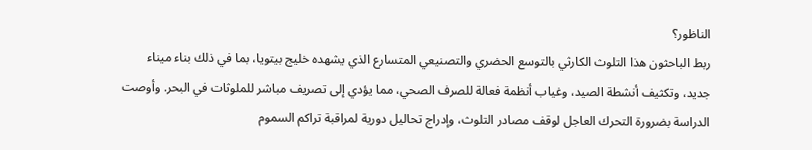الناظور؟
ربط الباحثون هذا التلوث الكارثي بالتوسع الحضري والتصنيعي المتسارع الذي يشهده خليج بيتويا، بما في ذلك بناء ميناء جديد، وتكثيف أنشطة الصيد، وغياب أنظمة فعالة للصرف الصحي، مما يؤدي إلى تصريف مباشر للملوثات في البحر. وأوصت الدراسة بضرورة التحرك العاجل لوقف مصادر التلوث، وإدراج تحاليل دورية لمراقبة تراكم السموم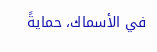في الأسماك، حمايةً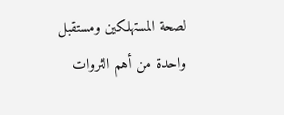لصحة المستهلكين ومستقبل واحدة من أهم الثروات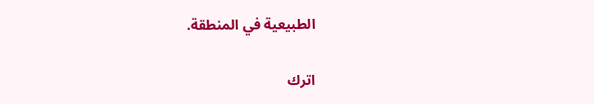الطبيعية في المنطقة.

اترك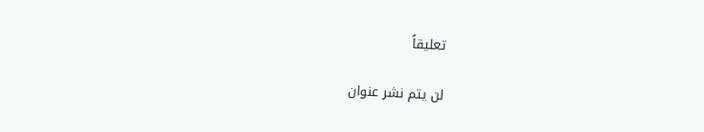تعليقاً

لن يتم نشر عنوان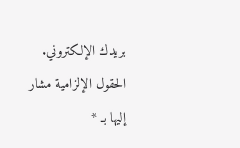بريدك الإلكتروني. الحقول الإلزامية مشار إليها بـ *